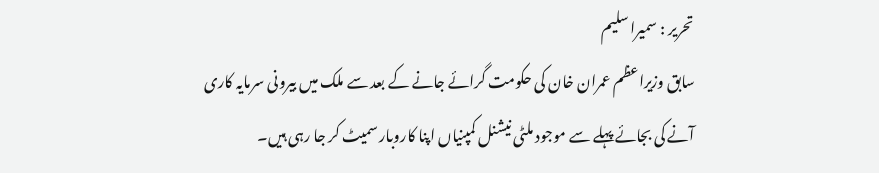تحریر : سمیرا سلیم
سابق وزیراعظم عمران خان کی حکومت گرائے جانے کے بعد سے ملک میں بیرونی سرمایہ کاری آنے کی بجائے پہلے سے موجود ملٹی نیشنل کمپنیاں اپنا کاروبار سمیٹ کر جا رہی ہیں۔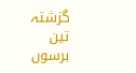گزشتہ تین برسوں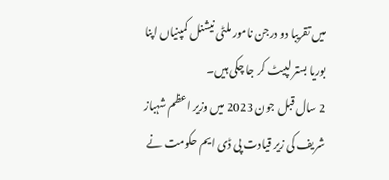میں تقریبا دو درجن نامور ملٹی نیشنل کمپنیاں اپنا بوریا بستر لپیٹ کر جا چکی ہیں۔
2 سال قبل جون 2023 میں وزیر اعظم شہباز شریف کی زیر قیادت پی ڈی ایم حکومت نے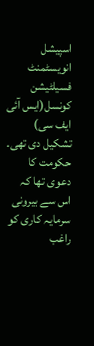اسپیشل انویسٹمنٹ فسیلٹیشن کونسل(ایس آئی ایف سی) تشکیل دی تھی۔ حکومت کا دعوی تھا کہ اس سے بیرونی سرمایہ کاری کو راغب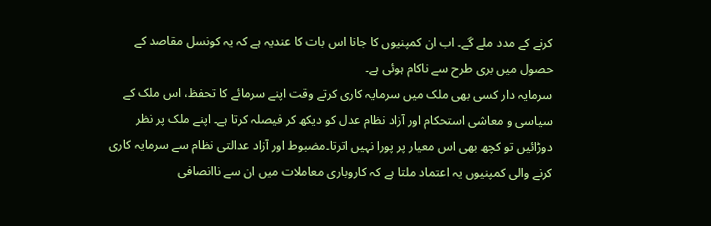کرنے کے مدد ملے گے۔ اب ان کمپنیوں کا جانا اس بات کا عندیہ ہے کہ یہ کونسل مقاصد کے حصول میں بری طرح سے ناکام ہوئی ہے۔
سرمایہ دار کسی بھی ملک میں سرمایہ کاری کرتے وقت اپنے سرمائے کا تحفظ، اس ملک کے سیاسی و معاشی استحکام اور آزاد نظام عدل کو دیکھ کر فیصلہ کرتا ہے۔ اپنے ملک پر نظر دوڑائیں تو کچھ بھی اس معیار پر پورا نہیں اترتا۔مضبوط اور آزاد عدالتی نظام سے سرمایہ کاری کرنے والی کمپنیوں یہ اعتماد ملتا ہے کہ کاروباری معاملات میں ان سے ناانصافی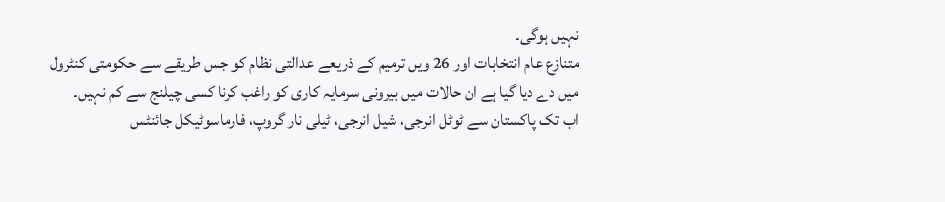نہیں ہوگی۔
متنازع عام انتخابات اور 26 ویں ترمیم کے ذریعے عدالتی نظام کو جس طریقے سے حکومتی کنٹرول میں دے دیا گیا ہے ان حالات میں بیرونی سرمایہ کاری کو راغب کرنا کسی چیلنج سے کم نہیں۔
اب تک پاکستان سے ٹوٹل انرجی، شیل انرجی، ٹیلی نار گروپ، فارماسوٹیکل جائنٹس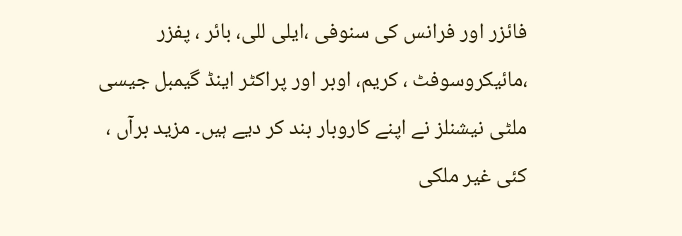فائزر اور فرانس کی سنوفی ،ایلی للی، بائر ، پفزر ،مائیکروسوفٹ ، کریم، اوبر اور پراکٹر اینڈ گیمبل جیسی ملٹی نیشنلز نے اپنے کاروبار بند کر دیے ہیں۔ مزید برآں ، کئی غیر ملکی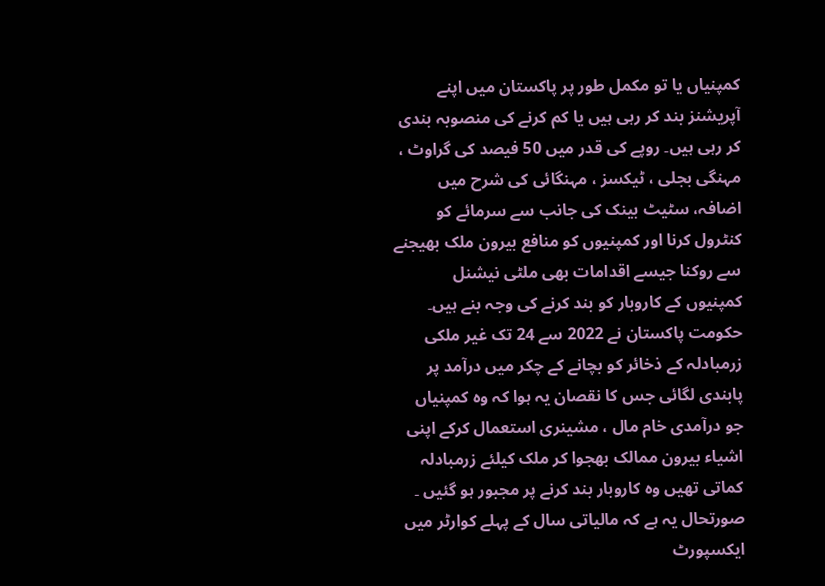کمپنیاں یا تو مکمل طور پر پاکستان میں اپنے آپریشنز بند کر رہی ہیں یا کم کرنے کی منصوبہ بندی کر رہی ہیں۔ روپے کی قدر میں 50 فیصد کی گراوٹ ، مہنگی بجلی ، ٹیکسز ، مہنگائی کی شرح میں اضافہ، سٹیٹ بینک کی جانب سے سرمائے کو کنٹرول کرنا اور کمپنیوں کو منافع بیرون ملک بھیجنے سے روکنا جیسے اقدامات بھی ملٹی نیشنل کمپنیوں کے کاروبار کو بند کرنے کی وجہ بنے ہیں۔
حکومت پاکستان نے 2022 سے 24 تک غیر ملکی زرمبادلہ کے ذخائر کو بچانے کے چکر میں درآمد پر پابندی لگائی جس کا نقصان یہ ہوا کہ وہ کمپنیاں جو درآمدی خام مال ، مشینری استعمال کرکے اپنی اشیاء بیرون ممالک بھجوا کر ملک کیلئے زرمبادلہ کماتی تھیں وہ کاروبار بند کرنے پر مجبور ہو گئیں ۔
صورتحال یہ ہے کہ مالیاتی سال کے پہلے کوارٹر میں ایکسپورٹ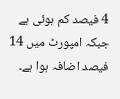4 فیصد کم ہوئی ہے جبکہ امپورٹ میں 14 فیصد اضافہ ہوا ہے۔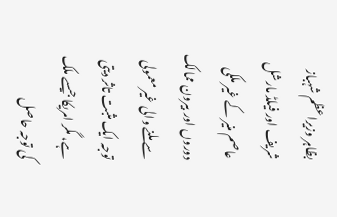بظاہر وزیراعظم شہباز شریف اور فیلڈ مارشل عاصم منیر کے غیر ملکی دوروں اور بیرون ممالک سے ملنے والی غیر معمولی توجہ ایک مثبت تاثر دیتی ہے، مگر امریکا جیسے ملک کی توجہ حاصل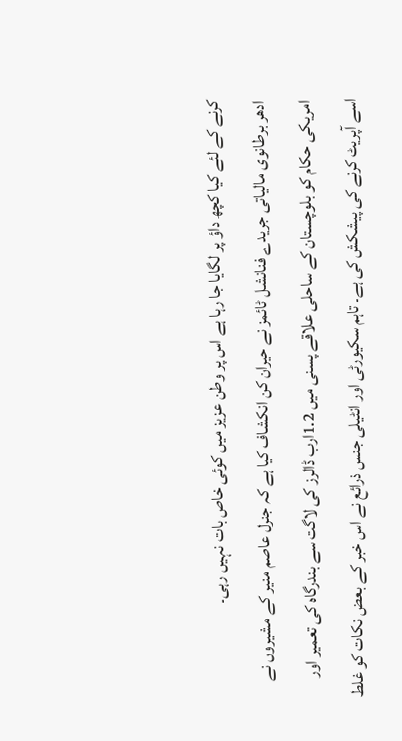کرنے کے لئے کیا کچھ داؤ پر لگایا جا رہا ہے اس پر وطن عزیز میں کوئی خاص بات نہیں رہی۔
ادھر برطانوی مالیاتی جریدے فنانشل ٹائمز نے حیران کن انکشاف کیا ہے کہ جنرل عاصم منیر کے مشیروں نے امریکی حکام کو بلوچستان کے ساحلی علاقے پسنی میں 1.2ارب ڈالرز کی لاگت سے بندرگاہ کی تعمیر اور اسے آپریٹ کرنے کی پیشکش کی ہے۔ تاہم سکیورٹی اور انٹیلی جنس ذرائع نے اس خبر کے بعض نکات کو غلط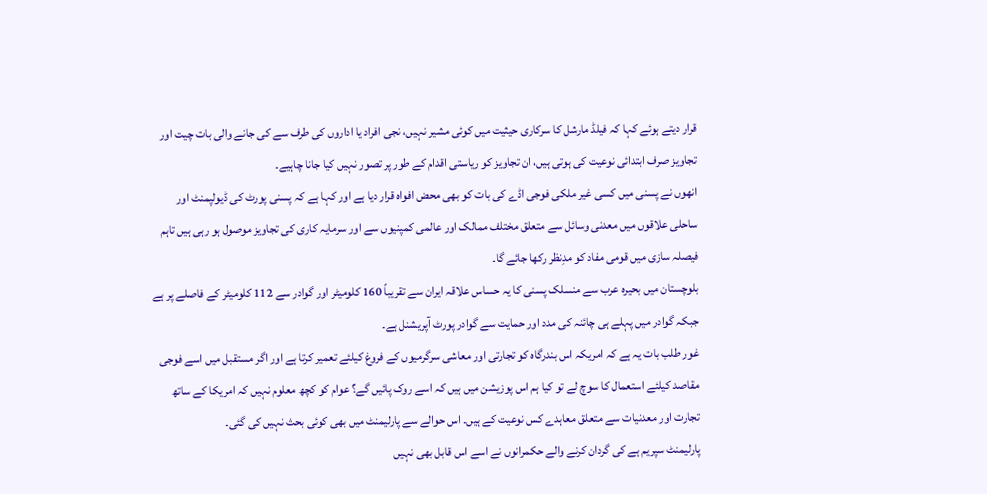قرار دیتے ہوئے کہا کہ فیلڈ مارشل کا سرکاری حیثیت میں کوئی مشیر نہیں، نجی افراد یا اداروں کی طرف سے کی جانے والی بات چیت اور تجاویز صرف ابتدائی نوعیت کی ہوتی ہیں، ان تجاویز کو ریاستی اقدام کے طور پر تصور نہیں کیا جانا چاہیے۔
انھوں نے پسنی میں کسی غیر ملکی فوجی اڈے کی بات کو بھی محض افواہ قرار دیا ہے اور کہا ہے کہ پسنی پورٹ کی ڈیولپمنٹ اور ساحلی علاقوں میں معدنی وسائل سے متعلق مختلف ممالک اور عالمی کمپنیوں سے اور سرمایہ کاری کی تجاویز موصول ہو رہی ہیں تاہم فیصلہ سازی میں قومی مفاد کو مدِنظر رکھا جائے گا۔
بلوچستان میں بحیرہ عرب سے منسلک پسنی کا یہ حساس علاقہ ایران سے تقریباً 160 کلومیٹر اور گوادر سے 112 کلومیٹر کے فاصلے پر ہے جبکہ گوادر میں پہلے ہی چائنہ کی مدد اور حمایت سے گوادر پورٹ آپریشنل ہے۔
غور طلب بات یہ ہے کہ امریکہ اس بندرگاہ کو تجارتی اور معاشی سرگرمیوں کے فروغ کیلئے تعمیر کرتا ہے اور اگر مستقبل میں اسے فوجی مقاصد کیلئے استعمال کا سوچ لے تو کیا ہم اس پوزیشن میں ہیں کہ اسے روک پائیں گے؟ عوام کو کچھ معلوم نہیں کہ امریکا کے ساتھ تجارت اور معدنیات سے متعلق معاہدے کس نوعیت کے ہیں۔ اس حوالے سے پارلیمنٹ میں بھی کوئی بحث نہیں کی گئی۔
پارلیمنٹ سپریم ہے کی گردان کرنے والے حکمرانوں نے اسے اس قابل بھی نہیں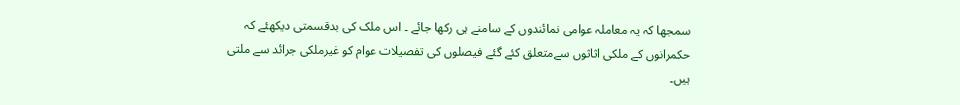سمجھا کہ یہ معاملہ عوامی نمائندوں کے سامنے ہی رکھا جائے ۔ اس ملک کی بدقسمتی دیکھئے کہ حکمرانوں کے ملکی اثاثوں سےمتعلق کئے گئے فیصلوں کی تفصیلات عوام کو غیرملکی جرائد سے ملتی ہیں۔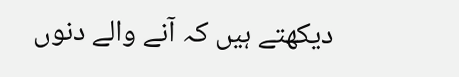دیکھتے ہیں کہ آنے والے دنوں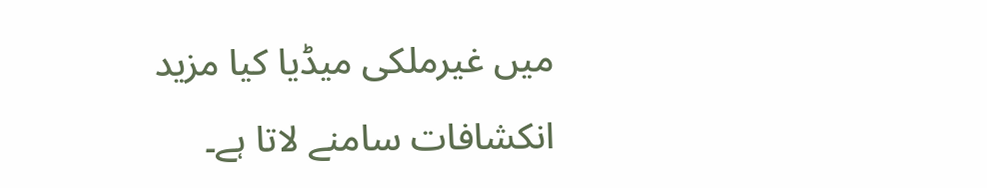میں غیرملکی میڈیا کیا مزید انکشافات سامنے لاتا ہے۔